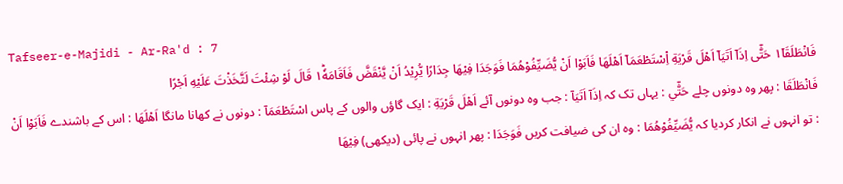Tafseer-e-Majidi - Ar-Ra'd : 7
فَانْطَلَقَا١ٙ حَتّٰۤى اِذَاۤ اَتَیَاۤ اَهْلَ قَرْیَةِ اِ۟سْتَطْعَمَاۤ اَهْلَهَا فَاَبَوْا اَنْ یُّضَیِّفُوْهُمَا فَوَجَدَا فِیْهَا جِدَارًا یُّرِیْدُ اَنْ یَّنْقَضَّ فَاَقَامَهٗ١ؕ قَالَ لَوْ شِئْتَ لَتَّخَذْتَ عَلَیْهِ اَجْرًا
فَانْطَلَقَا : پھر وہ دونوں چلے حَتّٰٓي : یہاں تک کہ اِذَآ اَتَيَآ : جب وہ دونوں آئے اَهْلَ قَرْيَةِ : ایک گاؤں والوں کے پاس اسْتَطْعَمَآ : دونوں نے کھانا مانگا اَهْلَهَا : اس کے باشندے فَاَبَوْا اَنْ : تو انہوں نے انکار کردیا کہ يُّضَيِّفُوْهُمَا : وہ ان کی ضیافت کریں فَوَجَدَا : پھر انہوں نے پائی (دیکھی) فِيْهَا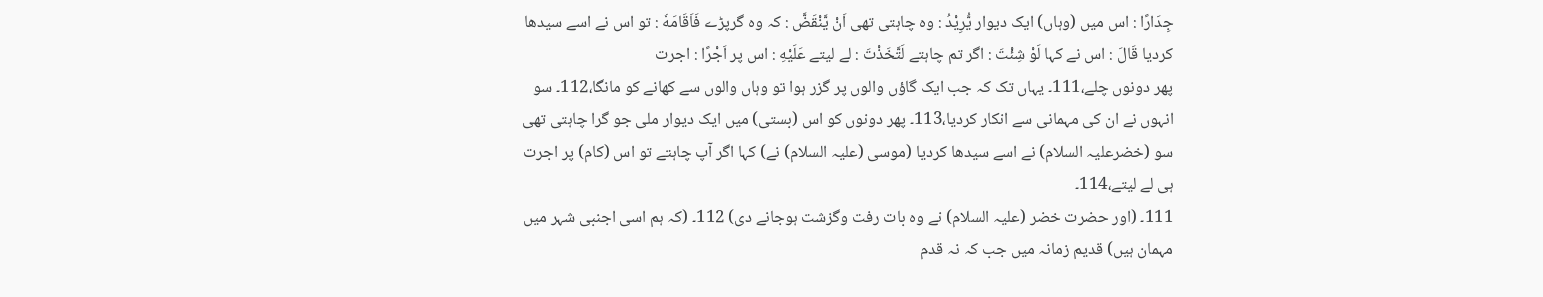جِدَارًا : اس میں (وہاں) ایک دیوار يُّرِيْدُ : وہ چاہتی تھی اَنْ يَّنْقَضَّ : کہ وہ گرپڑے فَاَقَامَهٗ : تو اس نے اسے سیدھا کردیا قَالَ : اس نے کہا لَوْ شِئْتَ : اگر تم چاہتے لَتَّخَذْتَ : لے لیتے عَلَيْهِ : اس پر اَجْرًا : اجرت
پھر دونوں چلے،111۔ یہاں تک کہ جب ایک گاؤں والوں پر گزر ہوا تو وہاں والوں سے کھانے کو مانگا،112۔ سو انہوں نے ان کی مہمانی سے انکار کردیا،113۔ پھر دونوں کو اس (بستی) میں ایک دیوار ملی جو گرا چاہتی تھی سو (خضرعلیہ السلام) نے اسے سیدھا کردیا (موسی (علیہ السلام) نے) کہا اگر آپ چاہتے تو اس (کام) پر اجرت ہی لے لیتے،114۔
111۔ (اور حضرت خضر (علیہ السلام) نے وہ بات رفت وگزشت ہوجانے دی) 112۔ (کہ ہم اسی اجنبی شہر میں مہمان ہیں) قدیم زمانہ میں جب کہ نہ قدم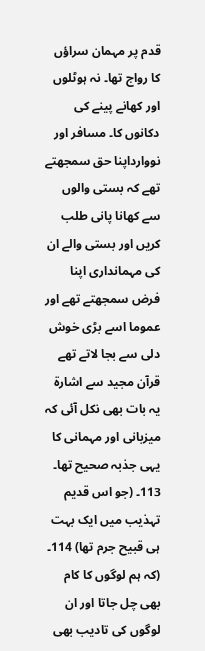قدم پر مہمان سراؤں کا رواج تھا۔ نہ ہوٹلوں اور کھانے پینے کی دکانوں کا۔ مسافر اور نووارداپنا حق سمجھتے تھے کہ بستی والوں سے کھانا پانی طلب کریں اور بستی والے ان کی مہمانداری اپنا فرض سمجھتے تھے اور عموما اسے بڑی خوش دلی سے بجا لاتے تھے قرآن مجید سے اشارۃ یہ بات بھی نکل آئی کہ میزبانی اور مہمانی کا یہی جذبہ صحیح تھا۔ 113۔ (جو اس قدیم تہذیب میں ایک بہت ہی قبیح جرم تھا) 114۔ (کہ ہم لوگوں کا کام بھی چل جاتا اور ان لوگوں کی تادیب بھی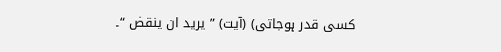کسی قدر ہوجاتی) (آیت) ” یرید ان ینقض “۔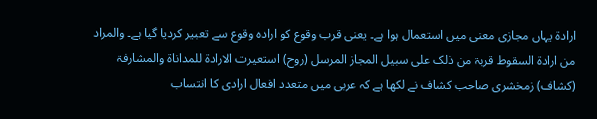ارادۃ یہاں مجازی معنی میں استعمال ہوا ہے۔ یعنی قرب وقوع کو ارادہ وقوع سے تعبیر کردیا گیا ہے۔ والمراد من ارادۃ السقوط قربۃ من ذلک علی سبیل المجاز المرسل (روح) استعیرت الارادۃ للمداناۃ والمشارفۃ (کشاف) زمخشری صاحب کشاف نے لکھا ہے کہ عربی میں متعدد افعال ارادی کا انتساب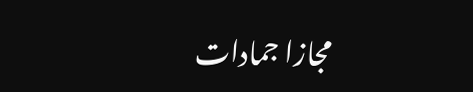مجازا جمادات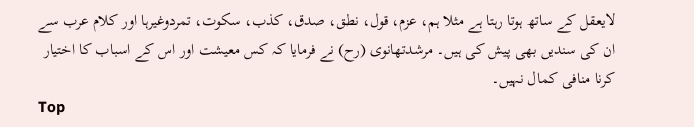لایعقل کے ساتھ ہوتا رہتا ہے مثلا ہم، عزم، قول، نطق، صدق، کذب، سکوت، تمردوغیرہا اور کلام عرب سے ان کی سندیں بھی پیش کی ہیں۔ مرشدتھانوی (رح) نے فرمایا کہ کس معیشت اور اس کے اسباب کا اختیار کرنا منافی کمال نہیں۔
Top